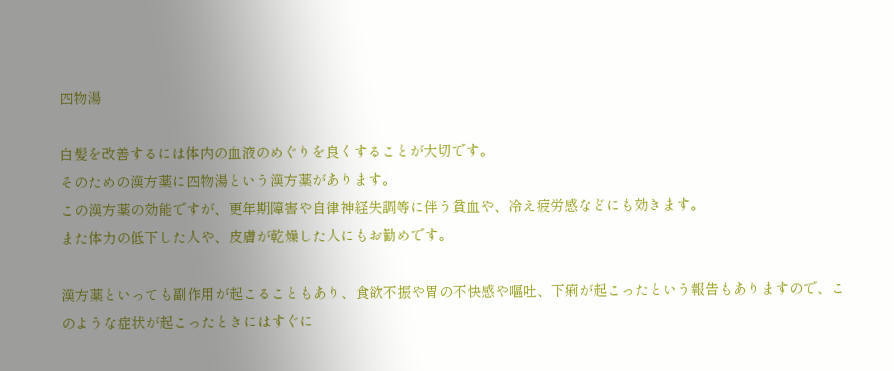四物湯

白髪を改善するには体内の血液のめぐりを良くすることが大切です。
そのための漢方薬に四物湯という漢方薬があります。
この漢方薬の効能ですが、更年期障害や自律神経失調等に伴う貧血や、冷え疲労感などにも効きます。
また体力の低下した人や、皮膚が乾燥した人にもお勧めです。

漢方薬といっても副作用が起こることもあり、食欲不振や胃の不快感や嘔吐、下痢が起こったという報告もありますので、このような症状が起こったときにはすぐに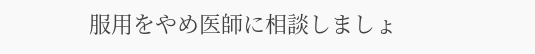服用をやめ医師に相談しましょ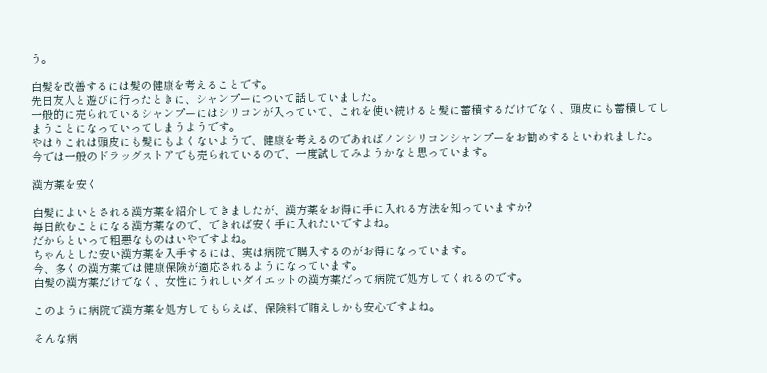う。

白髪を改善するには髪の健康を考えることです。
先日友人と遊びに行ったときに、シャンプーについて話していました。
一般的に売られているシャンプーにはシリコンが入っていて、これを使い続けると髪に蓄積するだけでなく、頭皮にも蓄積してしまうことになっていってしまうようです。
やはりこれは頭皮にも髪にもよくないようで、健康を考えるのであればノンシリコンシャンプーをお勧めするといわれました。
今では一般のドラッグストアでも売られているので、一度試してみようかなと思っています。

漢方薬を安く

白髪によいとされる漢方薬を紹介してきましたが、漢方薬をお得に手に入れる方法を知っていますか?
毎日飲むことになる漢方薬なので、できれば安く手に入れたいですよね。
だからといって粗悪なものはいやですよね。
ちゃんとした安い漢方薬を入手するには、実は病院で購入するのがお得になっています。
今、多くの漢方薬では健康保険が適応されるようになっています。
白髪の漢方薬だけでなく、女性にうれしいダイエットの漢方薬だって病院で処方してくれるのです。

このように病院で漢方薬を処方してもらえば、保険料で賄えしかも安心ですよね。

そんな病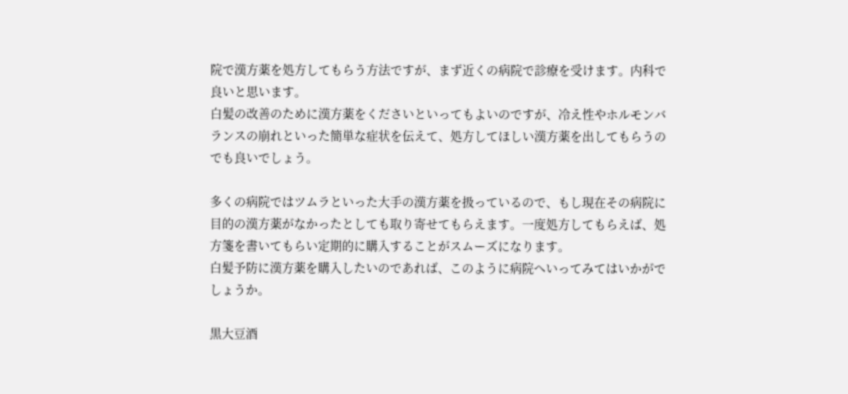院で漢方薬を処方してもらう方法ですが、まず近くの病院で診療を受けます。内科で良いと思います。
白髪の改善のために漢方薬をくださいといってもよいのですが、冷え性やホルモンバランスの崩れといった簡単な症状を伝えて、処方してほしい漢方薬を出してもらうのでも良いでしょう。

多くの病院ではツムラといった大手の漢方薬を扱っているので、もし現在その病院に目的の漢方薬がなかったとしても取り寄せてもらえます。一度処方してもらえば、処方箋を書いてもらい定期的に購入することがスムーズになります。
白髪予防に漢方薬を購入したいのであれば、このように病院へいってみてはいかがでしょうか。

黒大豆酒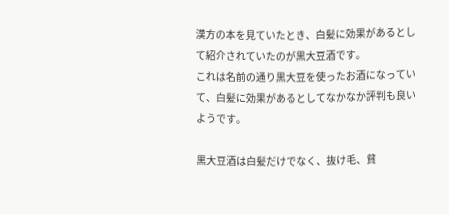漢方の本を見ていたとき、白髪に効果があるとして紹介されていたのが黒大豆酒です。
これは名前の通り黒大豆を使ったお酒になっていて、白髪に効果があるとしてなかなか評判も良いようです。

黒大豆酒は白髪だけでなく、抜け毛、貧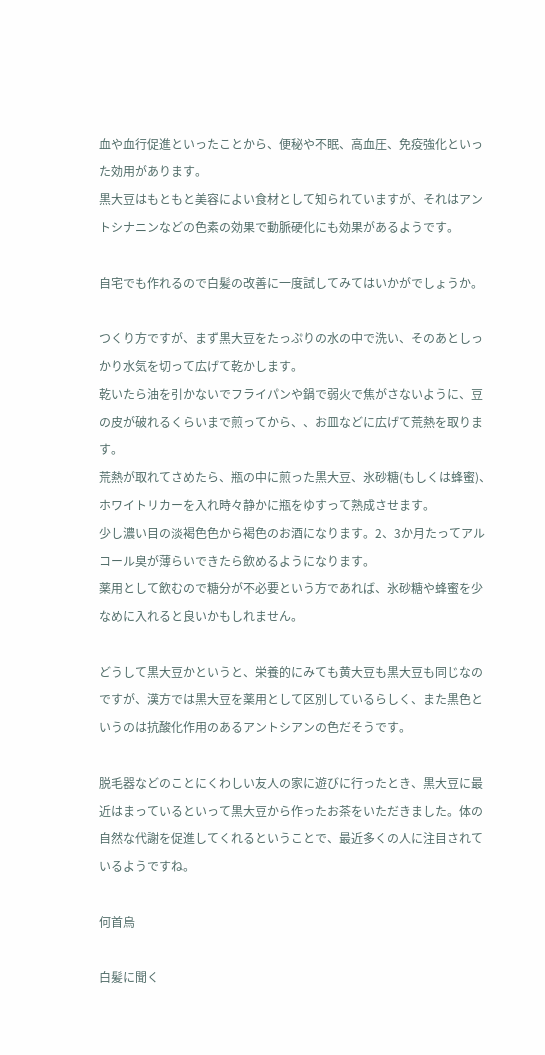血や血行促進といったことから、便秘や不眠、高血圧、免疫強化といった効用があります。
黒大豆はもともと美容によい食材として知られていますが、それはアントシナニンなどの色素の効果で動脈硬化にも効果があるようです。

自宅でも作れるので白髪の改善に一度試してみてはいかがでしょうか。

つくり方ですが、まず黒大豆をたっぷりの水の中で洗い、そのあとしっかり水気を切って広げて乾かします。
乾いたら油を引かないでフライパンや鍋で弱火で焦がさないように、豆の皮が破れるくらいまで煎ってから、、お皿などに広げて荒熱を取ります。
荒熱が取れてさめたら、瓶の中に煎った黒大豆、氷砂糖(もしくは蜂蜜)、ホワイトリカーを入れ時々静かに瓶をゆすって熟成させます。
少し濃い目の淡褐色色から褐色のお酒になります。2、3か月たってアルコール臭が薄らいできたら飲めるようになります。
薬用として飲むので糖分が不必要という方であれば、氷砂糖や蜂蜜を少なめに入れると良いかもしれません。

どうして黒大豆かというと、栄養的にみても黄大豆も黒大豆も同じなのですが、漢方では黒大豆を薬用として区別しているらしく、また黒色というのは抗酸化作用のあるアントシアンの色だそうです。

脱毛器などのことにくわしい友人の家に遊びに行ったとき、黒大豆に最近はまっているといって黒大豆から作ったお茶をいただきました。体の自然な代謝を促進してくれるということで、最近多くの人に注目されているようですね。

何首烏

白髪に聞く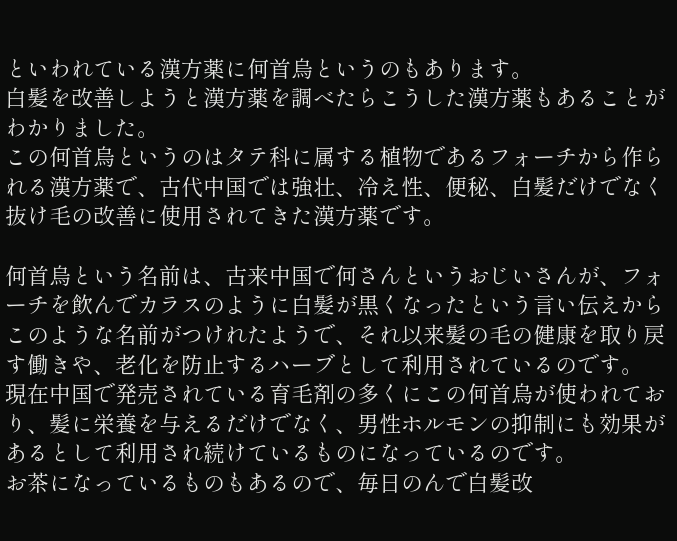といわれている漢方薬に何首烏というのもあります。
白髪を改善しようと漢方薬を調べたらこうした漢方薬もあることがわかりました。
この何首烏というのはタテ科に属する植物であるフォーチから作られる漢方薬で、古代中国では強壮、冷え性、便秘、白髪だけでなく抜け毛の改善に使用されてきた漢方薬です。

何首烏という名前は、古来中国で何さんというおじいさんが、フォーチを飲んでカラスのように白髪が黒くなったという言い伝えからこのような名前がつけれたようで、それ以来髪の毛の健康を取り戻す働きや、老化を防止するハーブとして利用されているのです。
現在中国で発売されている育毛剤の多くにこの何首烏が使われており、髪に栄養を与えるだけでなく、男性ホルモンの抑制にも効果があるとして利用され続けているものになっているのです。
お茶になっているものもあるので、毎日のんで白髪改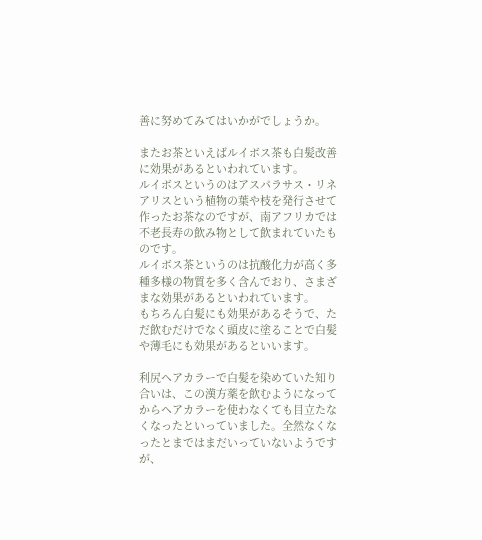善に努めてみてはいかがでしょうか。

またお茶といえばルイボス茶も白髪改善に効果があるといわれています。
ルイボスというのはアスパラサス・リネアリスという植物の葉や枝を発行させて作ったお茶なのですが、南アフリカでは不老長寿の飲み物として飲まれていたものです。
ルイボス茶というのは抗酸化力が高く多種多様の物質を多く含んでおり、さまざまな効果があるといわれています。
もちろん白髪にも効果があるそうで、ただ飲むだけでなく頭皮に塗ることで白髪や薄毛にも効果があるといいます。

利尻ヘアカラーで白髪を染めていた知り合いは、この漢方薬を飲むようになってからヘアカラーを使わなくても目立たなくなったといっていました。全然なくなったとまではまだいっていないようですが、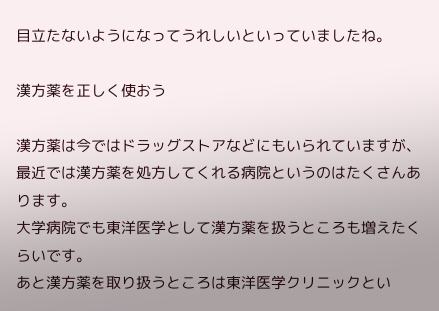目立たないようになってうれしいといっていましたね。

漢方薬を正しく使おう

漢方薬は今ではドラッグストアなどにもいられていますが、最近では漢方薬を処方してくれる病院というのはたくさんあります。
大学病院でも東洋医学として漢方薬を扱うところも増えたくらいです。
あと漢方薬を取り扱うところは東洋医学クリニックとい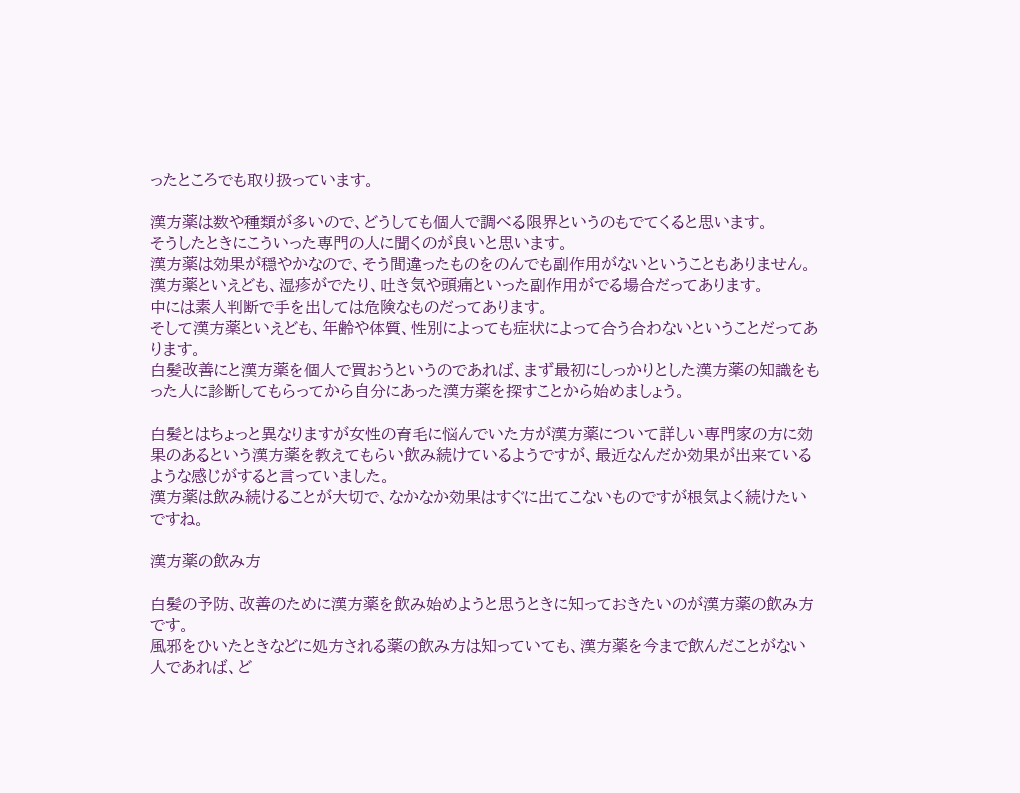ったところでも取り扱っています。

漢方薬は数や種類が多いので、どうしても個人で調べる限界というのもでてくると思います。
そうしたときにこういった専門の人に聞くのが良いと思います。
漢方薬は効果が穏やかなので、そう間違ったものをのんでも副作用がないということもありません。
漢方薬といえども、湿疹がでたり、吐き気や頭痛といった副作用がでる場合だってあります。
中には素人判断で手を出しては危険なものだってあります。
そして漢方薬といえども、年齢や体質、性別によっても症状によって合う合わないということだってあります。
白髪改善にと漢方薬を個人で買おうというのであれば、まず最初にしっかりとした漢方薬の知識をもった人に診断してもらってから自分にあった漢方薬を探すことから始めましょう。

白髪とはちょっと異なりますが女性の育毛に悩んでいた方が漢方薬について詳しい専門家の方に効果のあるという漢方薬を教えてもらい飲み続けているようですが、最近なんだか効果が出来ているような感じがすると言っていました。
漢方薬は飲み続けることが大切で、なかなか効果はすぐに出てこないものですが根気よく続けたいですね。

漢方薬の飲み方

白髪の予防、改善のために漢方薬を飲み始めようと思うときに知っておきたいのが漢方薬の飲み方です。
風邪をひいたときなどに処方される薬の飲み方は知っていても、漢方薬を今まで飲んだことがない人であれば、ど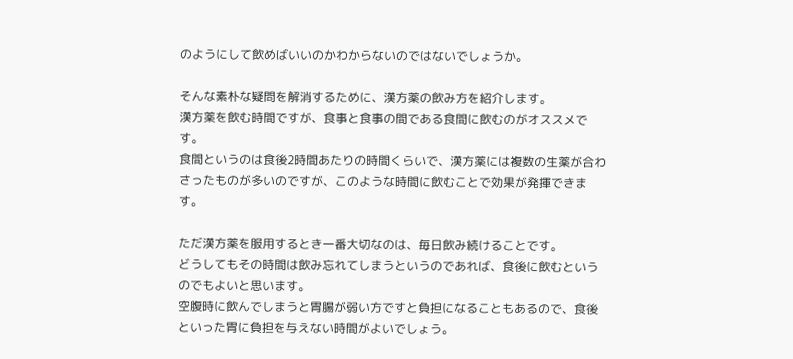のようにして飲めばいいのかわからないのではないでしょうか。

そんな素朴な疑問を解消するために、漢方薬の飲み方を紹介します。
漢方薬を飲む時間ですが、食事と食事の間である食間に飲むのがオススメです。
食間というのは食後2時間あたりの時間くらいで、漢方薬には複数の生薬が合わさったものが多いのですが、このような時間に飲むことで効果が発揮できます。

ただ漢方薬を服用するとき一番大切なのは、毎日飲み続けることです。
どうしてもその時間は飲み忘れてしまうというのであれば、食後に飲むというのでもよいと思います。
空腹時に飲んでしまうと胃腸が弱い方ですと負担になることもあるので、食後といった胃に負担を与えない時間がよいでしょう。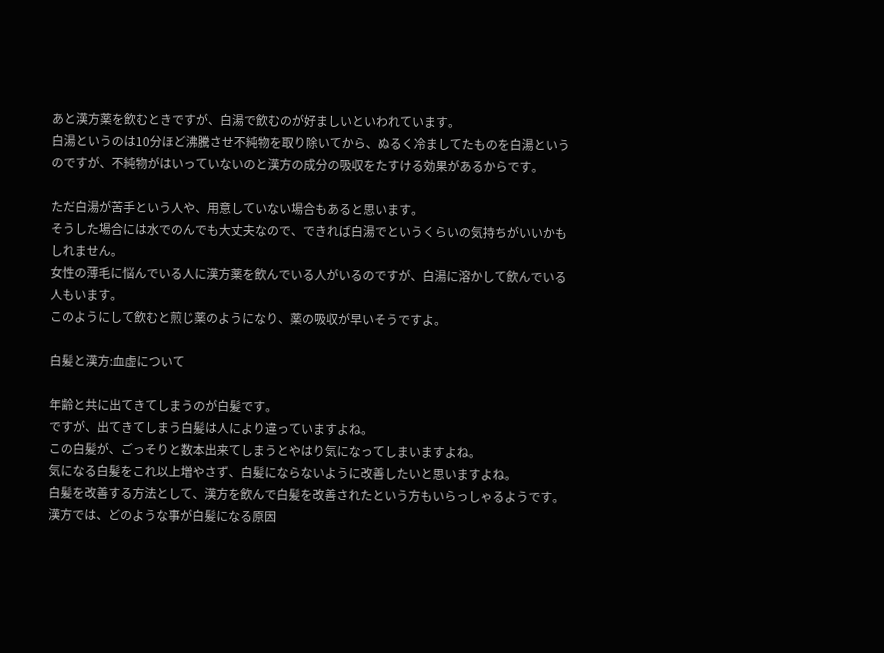あと漢方薬を飲むときですが、白湯で飲むのが好ましいといわれています。
白湯というのは10分ほど沸騰させ不純物を取り除いてから、ぬるく冷ましてたものを白湯というのですが、不純物がはいっていないのと漢方の成分の吸収をたすける効果があるからです。

ただ白湯が苦手という人や、用意していない場合もあると思います。
そうした場合には水でのんでも大丈夫なので、できれば白湯でというくらいの気持ちがいいかもしれません。
女性の薄毛に悩んでいる人に漢方薬を飲んでいる人がいるのですが、白湯に溶かして飲んでいる人もいます。
このようにして飲むと煎じ薬のようになり、薬の吸収が早いそうですよ。

白髪と漢方:血虚について

年齢と共に出てきてしまうのが白髪です。
ですが、出てきてしまう白髪は人により違っていますよね。
この白髪が、ごっそりと数本出来てしまうとやはり気になってしまいますよね。
気になる白髪をこれ以上増やさず、白髪にならないように改善したいと思いますよね。
白髪を改善する方法として、漢方を飲んで白髪を改善されたという方もいらっしゃるようです。
漢方では、どのような事が白髪になる原因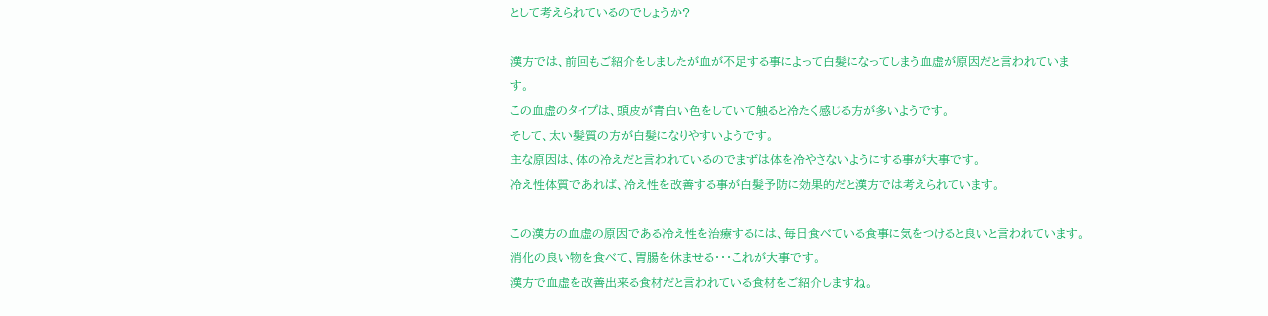として考えられているのでしょうか?

漢方では、前回もご紹介をしましたが血が不足する事によって白髪になってしまう血虚が原因だと言われています。
この血虚のタイプは、頭皮が青白い色をしていて触ると冷たく感じる方が多いようです。
そして、太い髪質の方が白髪になりやすいようです。
主な原因は、体の冷えだと言われているのでまずは体を冷やさないようにする事が大事です。
冷え性体質であれば、冷え性を改善する事が白髪予防に効果的だと漢方では考えられています。

この漢方の血虚の原因である冷え性を治療するには、毎日食べている食事に気をつけると良いと言われています。
消化の良い物を食べて、胃腸を休ませる・・・これが大事です。
漢方で血虚を改善出来る食材だと言われている食材をご紹介しますね。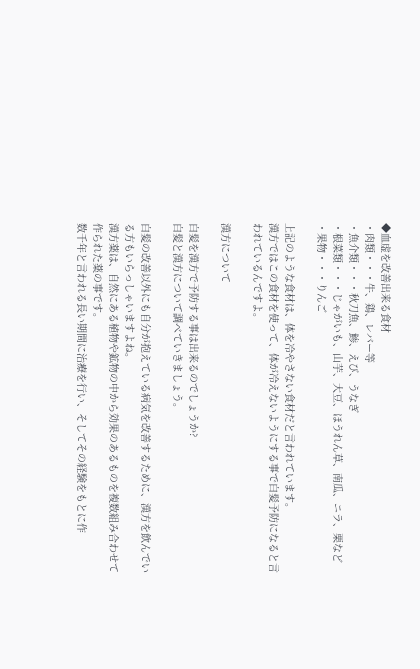◆血虚を改善出来る食材
・肉類・・・牛、鶏、レバー等
・魚介類・・・秋刀魚、鯵、えび、うなぎ
・根菜類・・・じゃがいも、山芋、大豆、ほうれん草、南瓜、ニラ、栗など
・果物・・・りんご

上記のような食材は、体を冷やさない食材だと言われています。
漢方ではこの食材を使って、体が冷えないようにする事で白髪予防になると言われているんですよ。

漢方について

白髪を漢方で予防する事は出来るのでしょうか?
白髪と漢方について調べていきましょう。

白髪の改善以外にも自分が抱えている病気を改善するために、漢方を飲んでいる方もいらっしゃいますよね。
漢方薬は、自然にある植物や鉱物の中から効果のあるものを複数組み合わせて作られた薬の事です。
数千年と言われる長い期間に治療を行い、そしてその経験をもとに作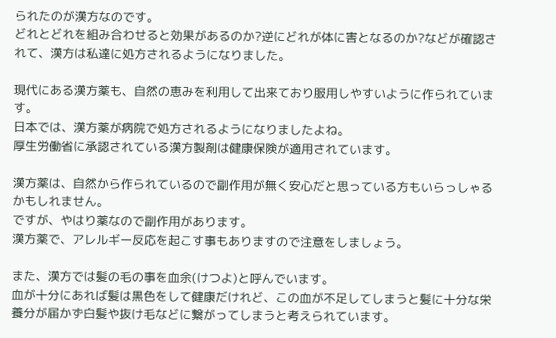られたのが漢方なのです。
どれとどれを組み合わせると効果があるのか?逆にどれが体に害となるのか?などが確認されて、漢方は私達に処方されるようになりました。

現代にある漢方薬も、自然の恵みを利用して出来ており服用しやすいように作られています。
日本では、漢方薬が病院で処方されるようになりましたよね。
厚生労働省に承認されている漢方製剤は健康保険が適用されています。

漢方薬は、自然から作られているので副作用が無く安心だと思っている方もいらっしゃるかもしれません。
ですが、やはり薬なので副作用があります。
漢方薬で、アレルギー反応を起こす事もありますので注意をしましょう。

また、漢方では髪の毛の事を血余(けつよ)と呼んでいます。
血が十分にあれば髪は黒色をして健康だけれど、この血が不足してしまうと髪に十分な栄養分が届かず白髪や抜け毛などに繋がってしまうと考えられています。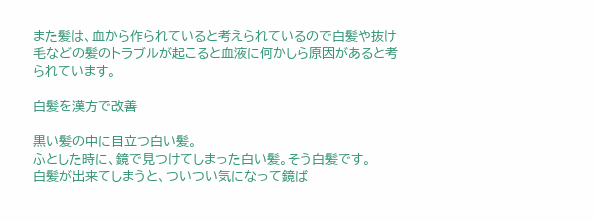また髪は、血から作られていると考えられているので白髪や抜け毛などの髪のトラブルが起こると血液に何かしら原因があると考られています。

白髪を漢方で改善

黒い髪の中に目立つ白い髪。
ふとした時に、鏡で見つけてしまった白い髪。そう白髪です。
白髪が出来てしまうと、ついつい気になって鏡ば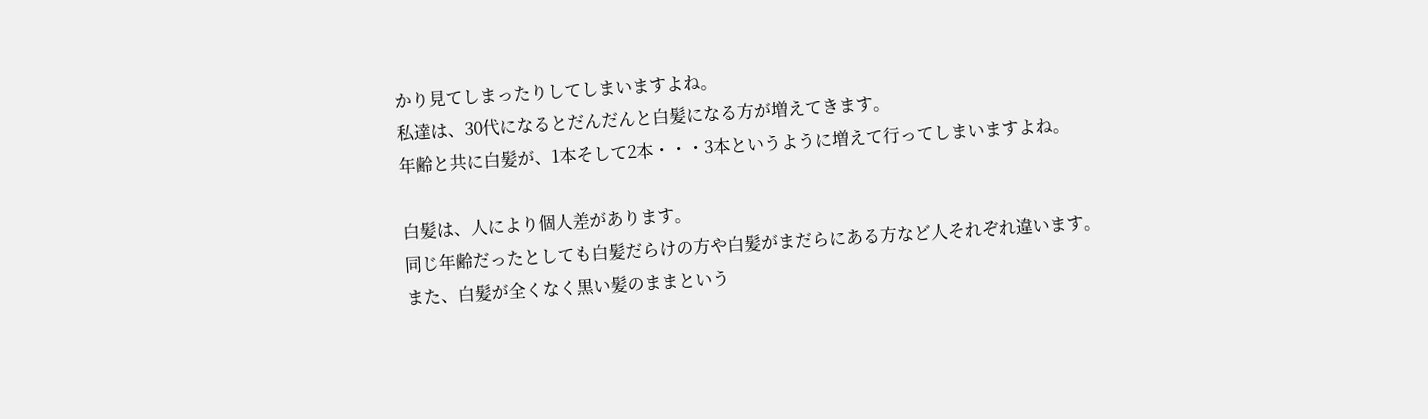かり見てしまったりしてしまいますよね。
私達は、30代になるとだんだんと白髪になる方が増えてきます。
年齢と共に白髪が、1本そして2本・・・3本というように増えて行ってしまいますよね。

白髪は、人により個人差があります。
同じ年齢だったとしても白髪だらけの方や白髪がまだらにある方など人それぞれ違います。
また、白髪が全くなく黒い髪のままという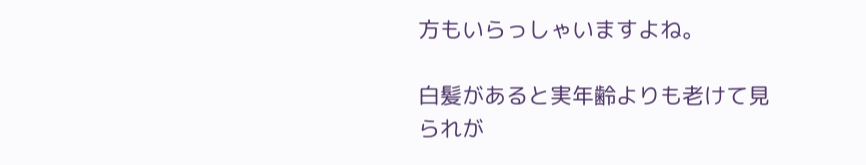方もいらっしゃいますよね。

白髪があると実年齢よりも老けて見られが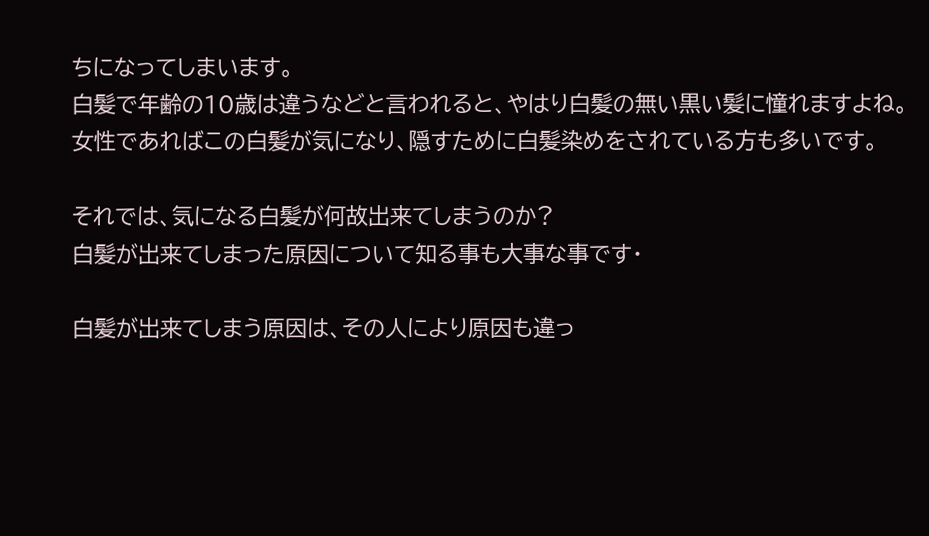ちになってしまいます。
白髪で年齢の10歳は違うなどと言われると、やはり白髪の無い黒い髪に憧れますよね。
女性であればこの白髪が気になり、隠すために白髪染めをされている方も多いです。

それでは、気になる白髪が何故出来てしまうのか?
白髪が出来てしまった原因について知る事も大事な事です・

白髪が出来てしまう原因は、その人により原因も違っ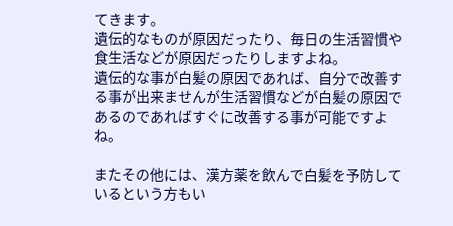てきます。
遺伝的なものが原因だったり、毎日の生活習慣や食生活などが原因だったりしますよね。
遺伝的な事が白髪の原因であれば、自分で改善する事が出来ませんが生活習慣などが白髪の原因であるのであればすぐに改善する事が可能ですよね。

またその他には、漢方薬を飲んで白髪を予防しているという方もい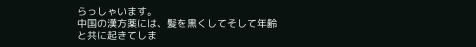らっしゃいます。
中国の漢方薬には、髪を黒くしてそして年齢と共に起きてしま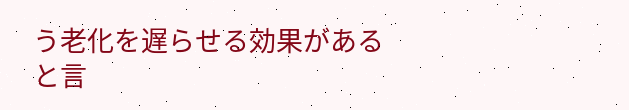う老化を遅らせる効果があると言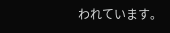われています。